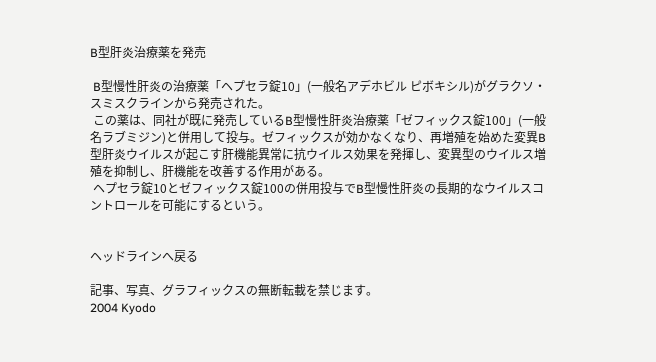B型肝炎治療薬を発売

 B型慢性肝炎の治療薬「ヘプセラ錠10」(一般名アデホビル ピボキシル)がグラクソ・スミスクラインから発売された。
 この薬は、同社が既に発売しているB型慢性肝炎治療薬「ゼフィックス錠100」(一般名ラブミジン)と併用して投与。ゼフィックスが効かなくなり、再増殖を始めた変異B型肝炎ウイルスが起こす肝機能異常に抗ウイルス効果を発揮し、変異型のウイルス増殖を抑制し、肝機能を改善する作用がある。
 ヘプセラ錠10とゼフィックス錠100の併用投与でB型慢性肝炎の長期的なウイルスコントロールを可能にするという。


ヘッドラインへ戻る

記事、写真、グラフィックスの無断転載を禁じます。
2004 Kyodo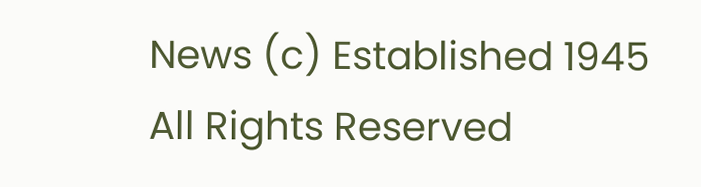News (c) Established 1945 All Rights Reserved